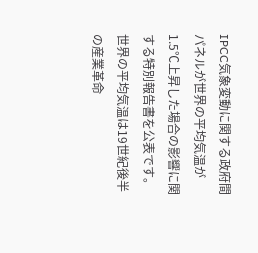IPCC気象変動に関する政府間パネルが世界の平均気温が1.5℃上昇した場合の影響に関する特別報告書を公表です。
世界の平均気温は19世紀後半の産業革命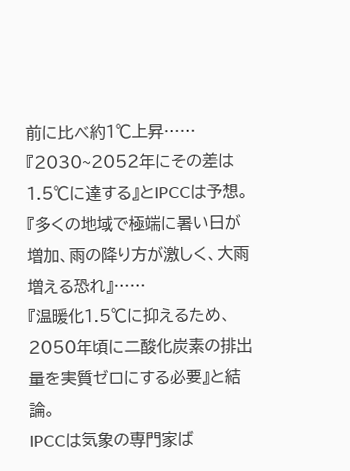前に比べ約1℃上昇……
『2030~2052年にその差は1.5℃に達する』とIPCCは予想。
『多くの地域で極端に暑い日が増加、雨の降り方が激しく、大雨増える恐れ』……
『温暖化1.5℃に抑えるため、2050年頃に二酸化炭素の排出量を実質ゼロにする必要』と結論。
IPCCは気象の専門家ば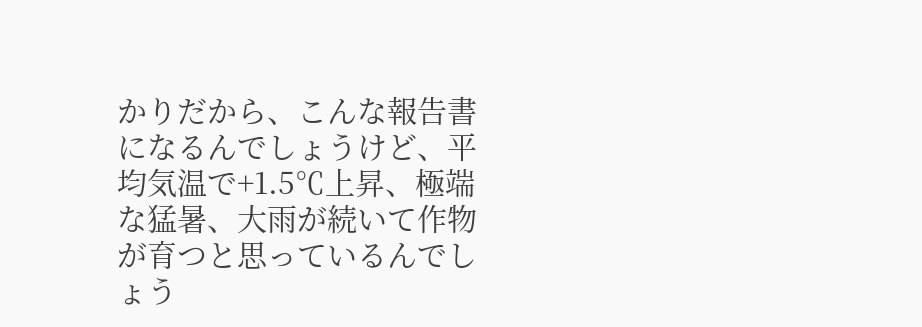かりだから、こんな報告書になるんでしょうけど、平均気温で+1.5℃上昇、極端な猛暑、大雨が続いて作物が育つと思っているんでしょう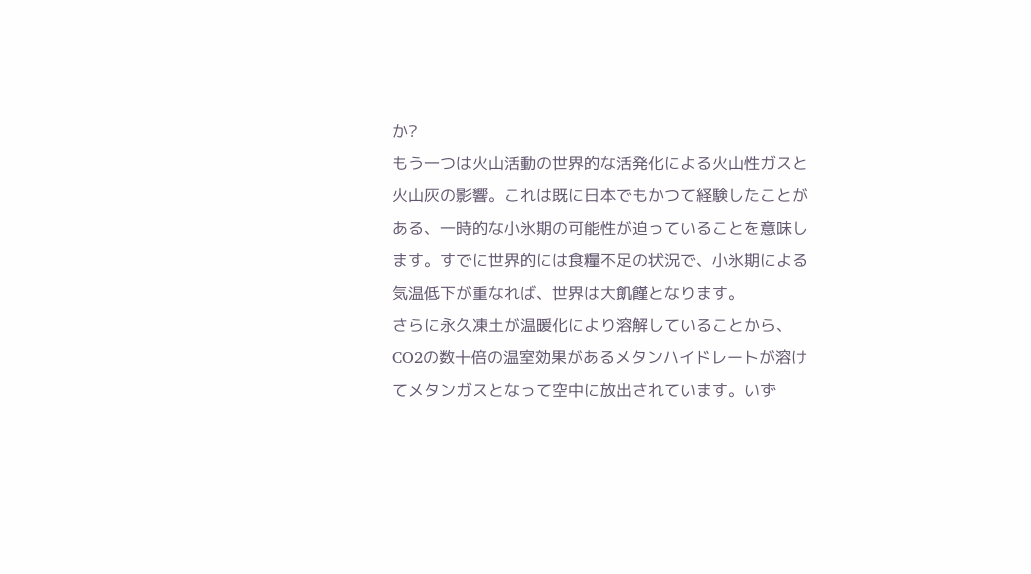か?
もう一つは火山活動の世界的な活発化による火山性ガスと火山灰の影響。これは既に日本でもかつて経験したことがある、一時的な小氷期の可能性が迫っていることを意味します。すでに世界的には食糧不足の状況で、小氷期による気温低下が重なれば、世界は大飢饉となります。
さらに永久凍土が温暖化により溶解していることから、CO2の数十倍の温室効果があるメタンハイドレートが溶けてメタンガスとなって空中に放出されています。いず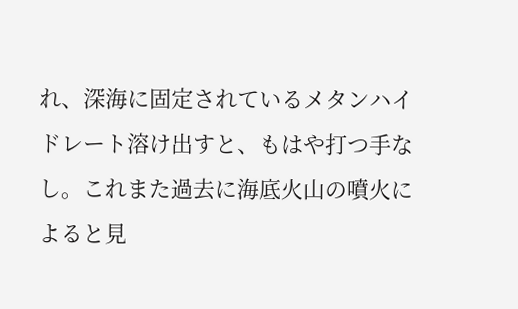れ、深海に固定されているメタンハイドレート溶け出すと、もはや打つ手なし。これまた過去に海底火山の噴火によると見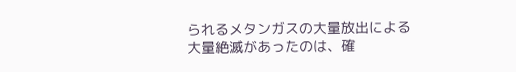られるメタンガスの大量放出による大量絶滅があったのは、確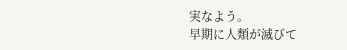実なよう。
早期に人類が滅びて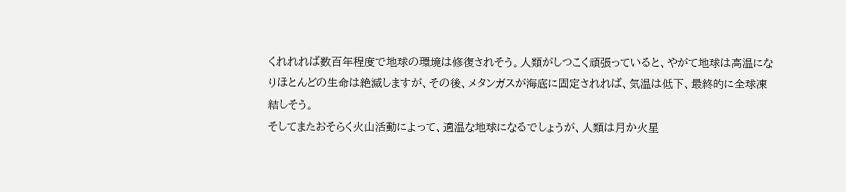くれれれば数百年程度で地球の環境は修復されそう。人類がしつこく頑張っていると、やがて地球は高温になりほとんどの生命は絶滅しますが、その後、メタンガスが海底に固定されれば、気温は低下、最終的に全球凍結しそう。
そしてまたおそらく火山活動によって、適温な地球になるでしょうが、人類は月か火星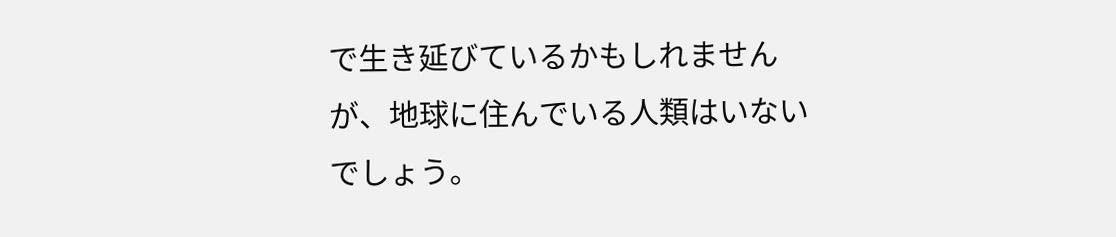で生き延びているかもしれませんが、地球に住んでいる人類はいないでしょう。